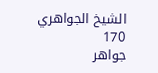الشيخ الجواهري
170
جواهر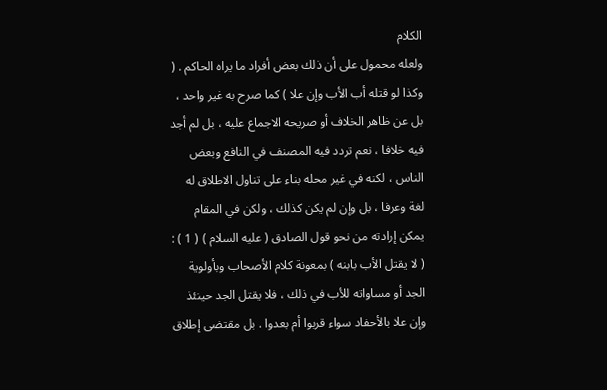الكلام
ولعله محمول على أن ذلك بعض أفراد ما يراه الحاكم . ( وكذا لو قتله أب الأب وإن علا ) كما صرح به غير واحد ، بل عن ظاهر الخلاف أو صريحه الاجماع عليه ، بل لم أجد فيه خلافا ، نعم تردد فيه المصنف في النافع وبعض الناس ، لكنه في غير محله بناء على تناول الاطلاق له لغة وعرفا ، بل وإن لم يكن كذلك ، ولكن في المقام يمكن إرادته من نحو قول الصادق ( عليه السلام ) ( 1 ) : ( لا يقتل الأب بابنه ) بمعونة كلام الأصحاب وبأولوية الجد أو مساواته للأب في ذلك ، فلا يقتل الجد حينئذ وإن علا بالأحفاد سواء قربوا أم بعدوا . بل مقتضى إطلاق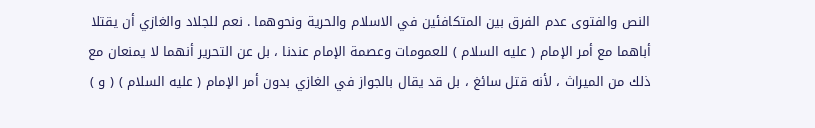النص والفتوى عدم الفرق بين المتكافئين في الاسلام والحرية ونحوهما . نعم للجلاد والغازي أن يقتلا أباهما مع أمر الإمام ( عليه السلام ) للعمومات وعصمة الإمام عندنا ، بل عن التحرير أنهما لا يمنعان مع ذلك من الميراث ، لأنه قتل سائغ ، بل قد يقال بالجواز في الغازي بدون أمر الإمام ( عليه السلام ) ( و )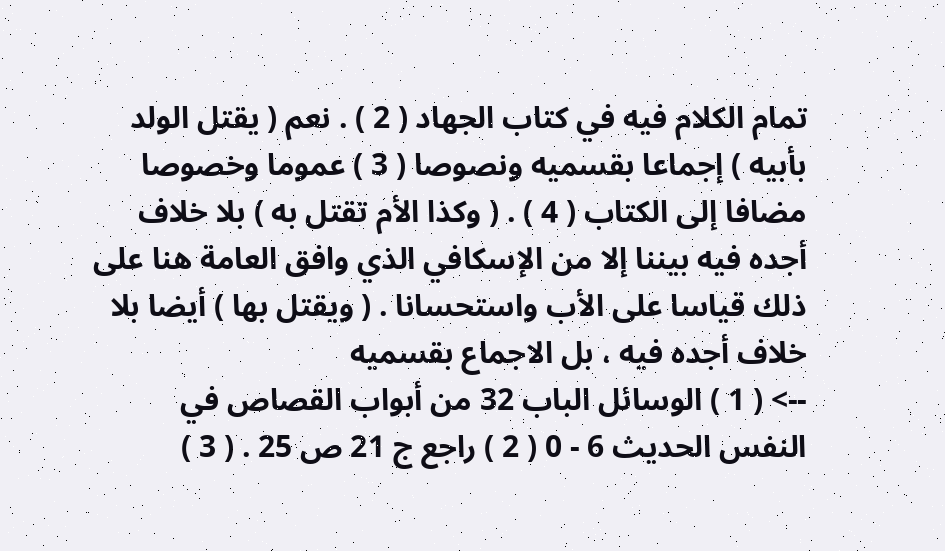تمام الكلام فيه في كتاب الجهاد ( 2 ) . نعم ( يقتل الولد بأبيه ) إجماعا بقسميه ونصوصا ( 3 ) عموما وخصوصا مضافا إلى الكتاب ( 4 ) . ( وكذا الأم تقتل به ) بلا خلاف أجده فيه بيننا إلا من الإسكافي الذي وافق العامة هنا على ذلك قياسا على الأب واستحسانا . ( ويقتل بها ) أيضا بلا خلاف أجده فيه ، بل الاجماع بقسميه
--> ( 1 ) الوسائل الباب 32 من أبواب القصاص في النفس الحديث 6 - 0 ( 2 ) راجع ج 21 ص 25 . ( 3 )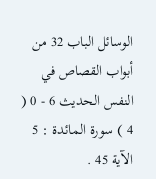الوسائل الباب 32 من أبواب القصاص في النفس الحديث 6 - 0 ( 4 ) سورة المائدة : 5 الآية 45 .